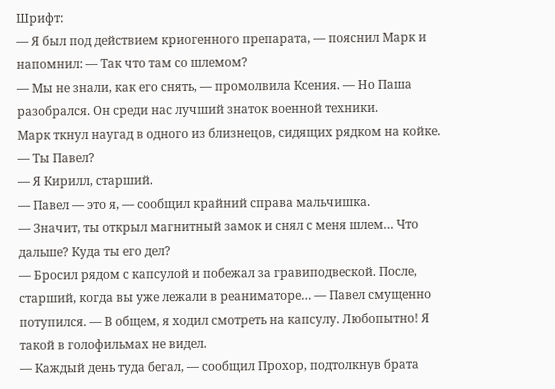Шрифт:
— Я был под действием криогенного препарата, — пояснил Марк и напомнил: — Так что там со шлемом?
— Мы не знали, как его снять, — промолвила Ксения. — Но Паша разобрался. Он среди нас лучший знаток военной техники.
Марк ткнул наугад в одного из близнецов, сидящих рядком на койке.
— Ты Павел?
— Я Кирилл, старший.
— Павел — это я, — сообщил крайний справа мальчишка.
— Значит, ты открыл магнитный замок и снял с меня шлем… Что дальше? Куда ты его дел?
— Бросил рядом с капсулой и побежал за гравиподвеской. После, старший, когда вы уже лежали в реаниматоре… — Павел смущенно потупился. — В общем, я ходил смотреть на капсулу. Любопытно! Я такой в голофильмах не видел.
— Каждый день туда бегал, — сообщил Прохор, подтолкнув брата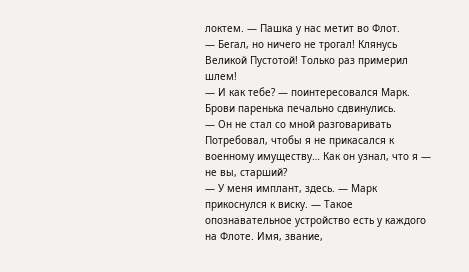локтем. — Пашка у нас метит во Флот.
— Бегал, но ничего не трогал! Клянусь Великой Пустотой! Только раз примерил шлем!
— И как тебе? — поинтересовался Марк.
Брови паренька печально сдвинулись.
— Он не стал со мной разговаривать Потребовал, чтобы я не прикасался к военному имуществу… Как он узнал, что я — не вы, старший?
— У меня имплант, здесь. — Марк прикоснулся к виску. — Такое опознавательное устройство есть у каждого на Флоте. Имя, звание,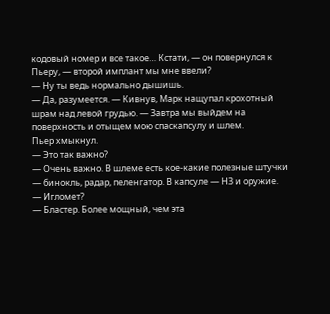кодовый номер и все такое… Кстати, — он повернулся к Пьеру, — второй имплант мы мне ввели?
— Ну ты ведь нормально дышишь.
— Да, разумеется. — Кивнув, Марк нащупал крохотный шрам над левой грудью. — Завтра мы выйдем на поверхность и отыщем мою спаскапсулу и шлем.
Пьер хмыкнул.
— Это так важно?
— Очень важно. В шлеме есть кое-какие полезные штучки — бинокль, радар, пеленгатор. В капсуле — НЗ и оружие.
— Игломет?
— Бластер. Более мощный, чем эта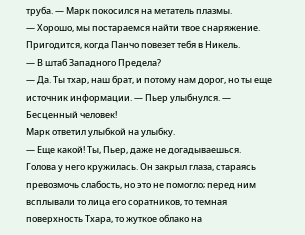труба. — Марк покосился на метатель плазмы.
— Хорошо, мы постараемся найти твое снаряжение. Пригодится, когда Панчо повезет тебя в Никель.
— В штаб Западного Предела?
— Да. Ты тхар, наш брат, и потому нам дорог, но ты еще источник информации. — Пьер улыбнулся. — Бесценный человек!
Марк ответил улыбкой на улыбку.
— Еще какой! Ты, Пьер, даже не догадываешься.
Голова у него кружилась. Он закрыл глаза, стараясь превозмочь слабость, но это не помогло; перед ним всплывали то лица его соратников, то темная поверхность Тхара, то жуткое облако на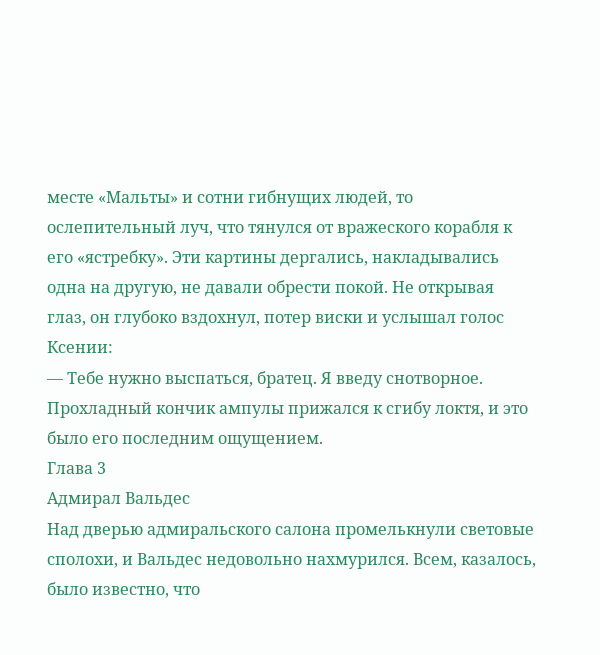месте «Мальты» и сотни гибнущих людей, то ослепительный луч, что тянулся от вражеского корабля к его «ястребку». Эти картины дергались, накладывались одна на другую, не давали обрести покой. Не открывая глаз, он глубоко вздохнул, потер виски и услышал голос Ксении:
— Тебе нужно выспаться, братец. Я введу снотворное.
Прохладный кончик ампулы прижался к сгибу локтя, и это было его последним ощущением.
Глава 3
Адмирал Вальдес
Над дверью адмиральского салона промелькнули световые сполохи, и Вальдес недовольно нахмурился. Всем, казалось, было известно, что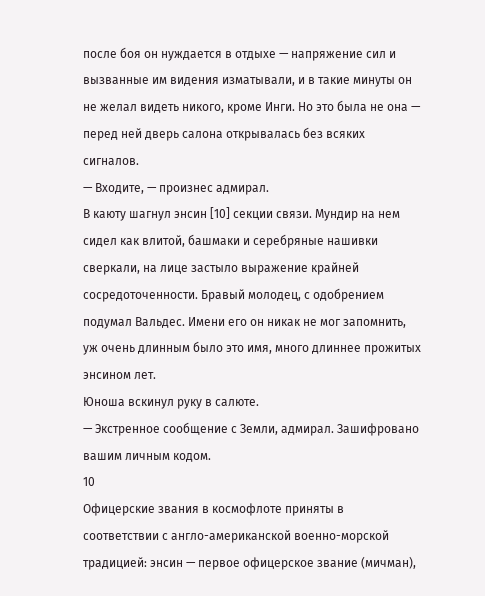после боя он нуждается в отдыхе — напряжение сил и вызванные им видения изматывали, и в такие минуты он не желал видеть никого, кроме Инги. Но это была не она — перед ней дверь салона открывалась без всяких сигналов.
— Входите, — произнес адмирал.
В каюту шагнул энсин [10] секции связи. Мундир на нем сидел как влитой, башмаки и серебряные нашивки сверкали, на лице застыло выражение крайней сосредоточенности. Бравый молодец, с одобрением подумал Вальдес. Имени его он никак не мог запомнить, уж очень длинным было это имя, много длиннее прожитых энсином лет.
Юноша вскинул руку в салюте.
— Экстренное сообщение с Земли, адмирал. Зашифровано вашим личным кодом.
10
Офицерские звания в космофлоте приняты в соответствии с англо-американской военно-морской традицией: энсин — первое офицерское звание (мичман),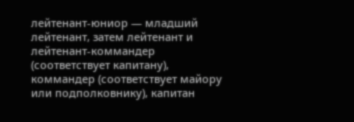лейтенант-юниор — младший лейтенант, затем лейтенант и лейтенант-коммандер (соответствует капитану), коммандер (соответствует майору или подполковнику), капитан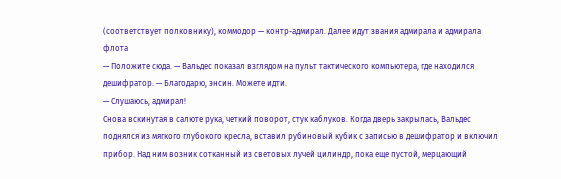(соответствует полковнику), коммодор — контр-адмирал. Далее идут звания адмирала и адмирала флота
— Положите сюда. — Вальдес показал взглядом на пульт тактического компьютера, где находился дешифратор. — Благодарю, энсин. Можете идти.
— Слушаюсь, адмирал!
Снова вскинутая в салюте рука, четкий поворот, стук каблуков. Когда дверь закрылась, Вальдес поднялся из мягкого глубокого кресла, вставил рубиновый кубик с записью в дешифратор и включил прибор. Над ним возник сотканный из световых лучей цилиндр, пока еще пустой, мерцающий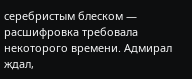серебристым блеском — расшифровка требовала некоторого времени. Адмирал ждал,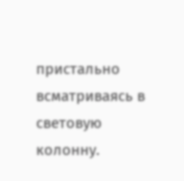пристально всматриваясь в световую колонну.